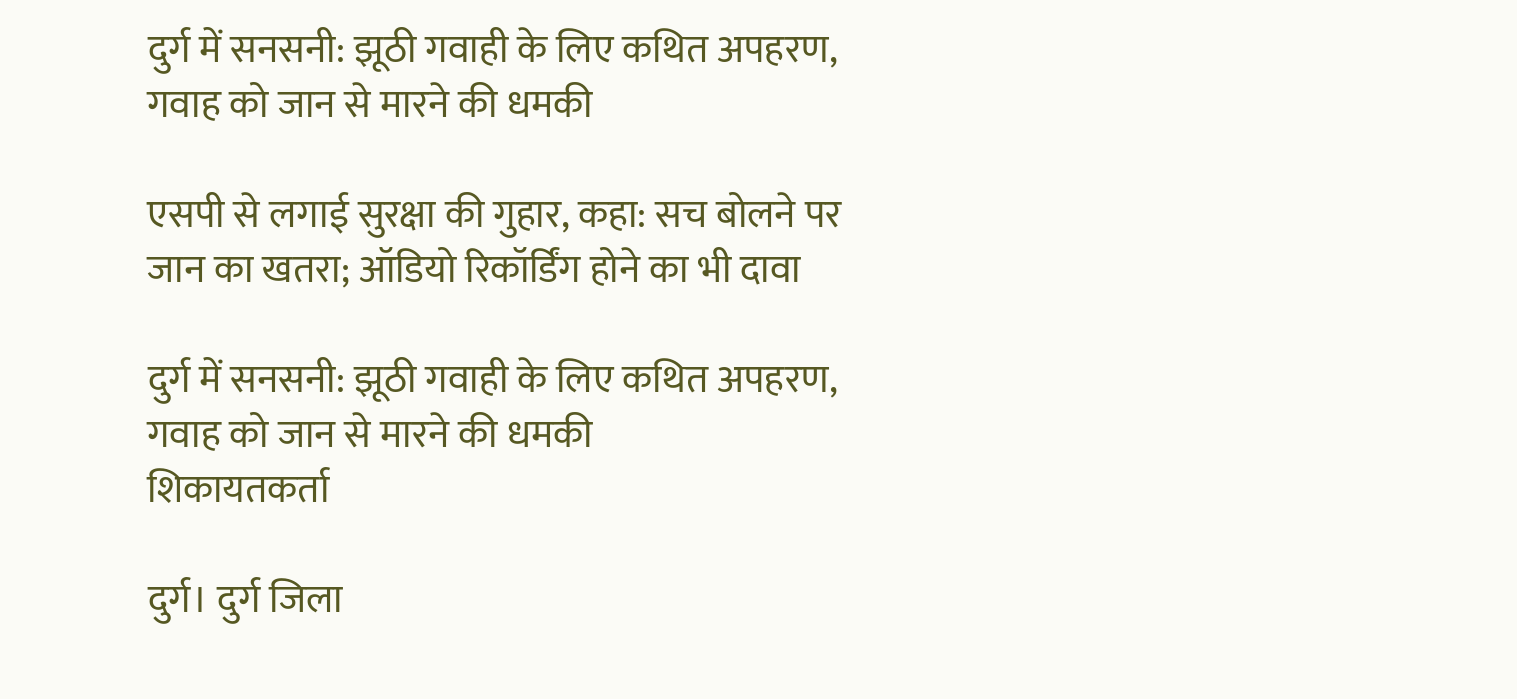दुर्ग में सनसनी: झूठी गवाही के लिए कथित अपहरण, गवाह को जान से मारने की धमकी

एसपी से लगाई सुरक्षा की गुहार, कहा: सच बोलने पर जान का खतरा; ऑडियो रिकॉर्डिंग होने का भी दावा

दुर्ग में सनसनी: झूठी गवाही के लिए कथित अपहरण, गवाह को जान से मारने की धमकी
शिकायतकर्ता

दुर्ग। दुर्ग जिला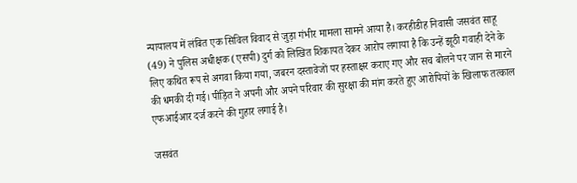न्यायालय में लंबित एक सिविल विवाद से जुड़ा गंभीर मामला सामने आया है। करहीडीह निवासी जसवंत साहू (49) ने पुलिस अधीक्षक (एसपी) दुर्ग को लिखित शिकायत देकर आरोप लगाया है कि उन्हें झूठी गवाही देने के लिए कथित रूप से अगवा किया गया, जबरन दस्तावेजों पर हस्ताक्षर कराए गए और सच बोलने पर जान से मारने की धमकी दी गई। पीड़ित ने अपनी और अपने परिवार की सुरक्षा की मांग करते हुए आरोपियों के खिलाफ तत्काल एफआईआर दर्ज करने की गुहार लगाई है।

जसवंत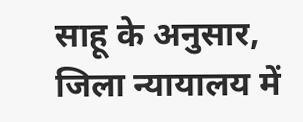साहू के अनुसार, जिला न्यायालय में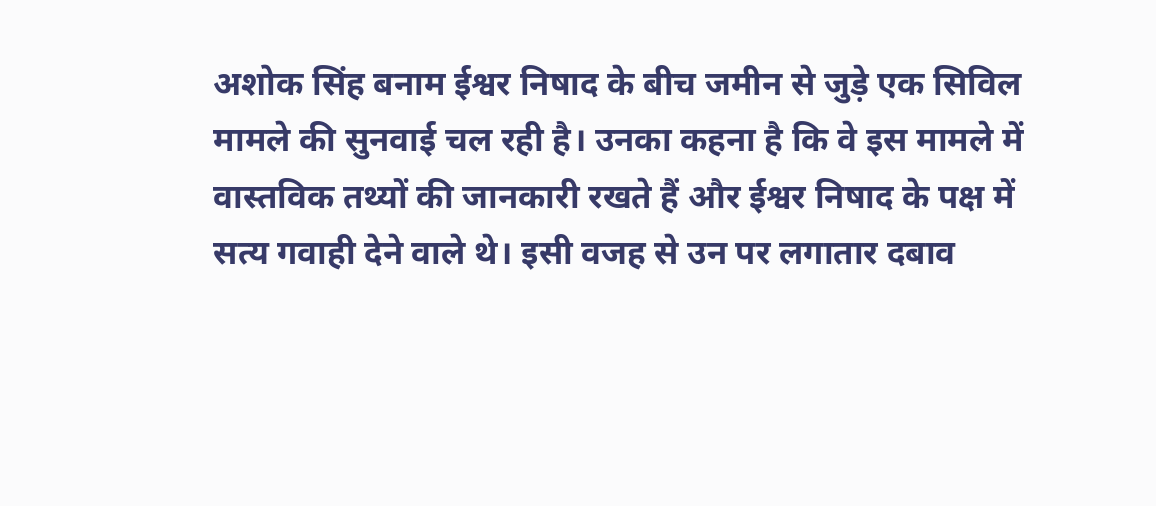अशोक सिंह बनाम ईश्वर निषाद के बीच जमीन से जुड़े एक सिविल मामले की सुनवाई चल रही है। उनका कहना है कि वे इस मामले में वास्तविक तथ्यों की जानकारी रखते हैं और ईश्वर निषाद के पक्ष में सत्य गवाही देने वाले थे। इसी वजह से उन पर लगातार दबाव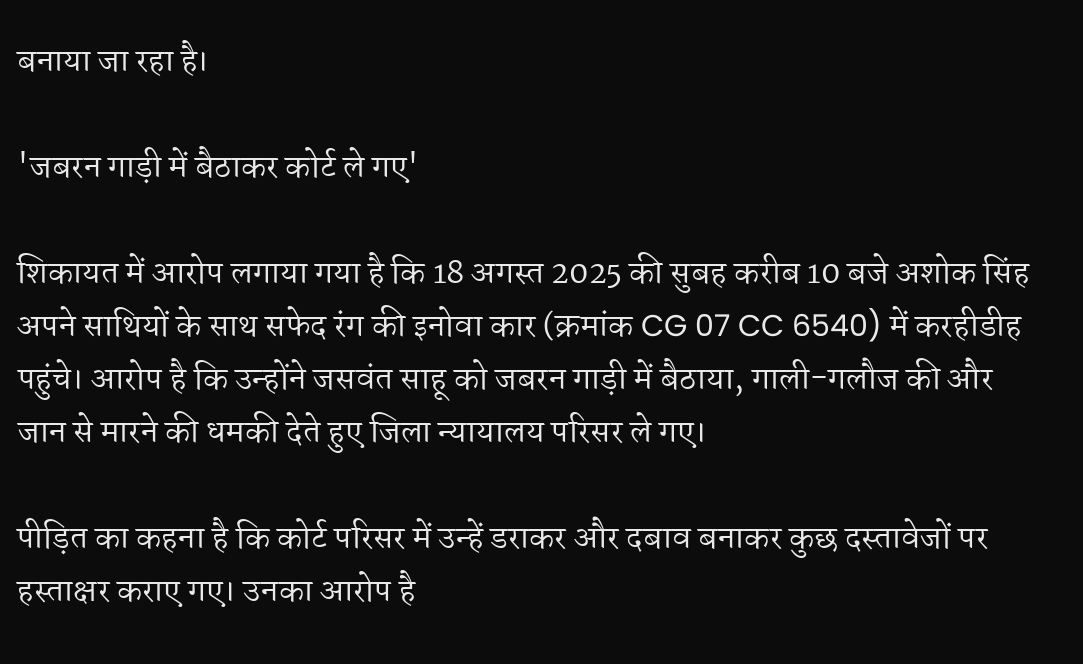बनाया जा रहा है।

'जबरन गाड़ी में बैठाकर कोर्ट ले गए'

शिकायत में आरोप लगाया गया है कि 18 अगस्त 2025 की सुबह करीब 10 बजे अशोक सिंह अपने साथियों के साथ सफेद रंग की इनोवा कार (क्रमांक CG 07 CC 6540) में करहीडीह पहुंचे। आरोप है कि उन्होंने जसवंत साहू को जबरन गाड़ी में बैठाया, गाली-गलौज की और जान से मारने की धमकी देते हुए जिला न्यायालय परिसर ले गए।

पीड़ित का कहना है कि कोर्ट परिसर में उन्हें डराकर और दबाव बनाकर कुछ दस्तावेजों पर हस्ताक्षर कराए गए। उनका आरोप है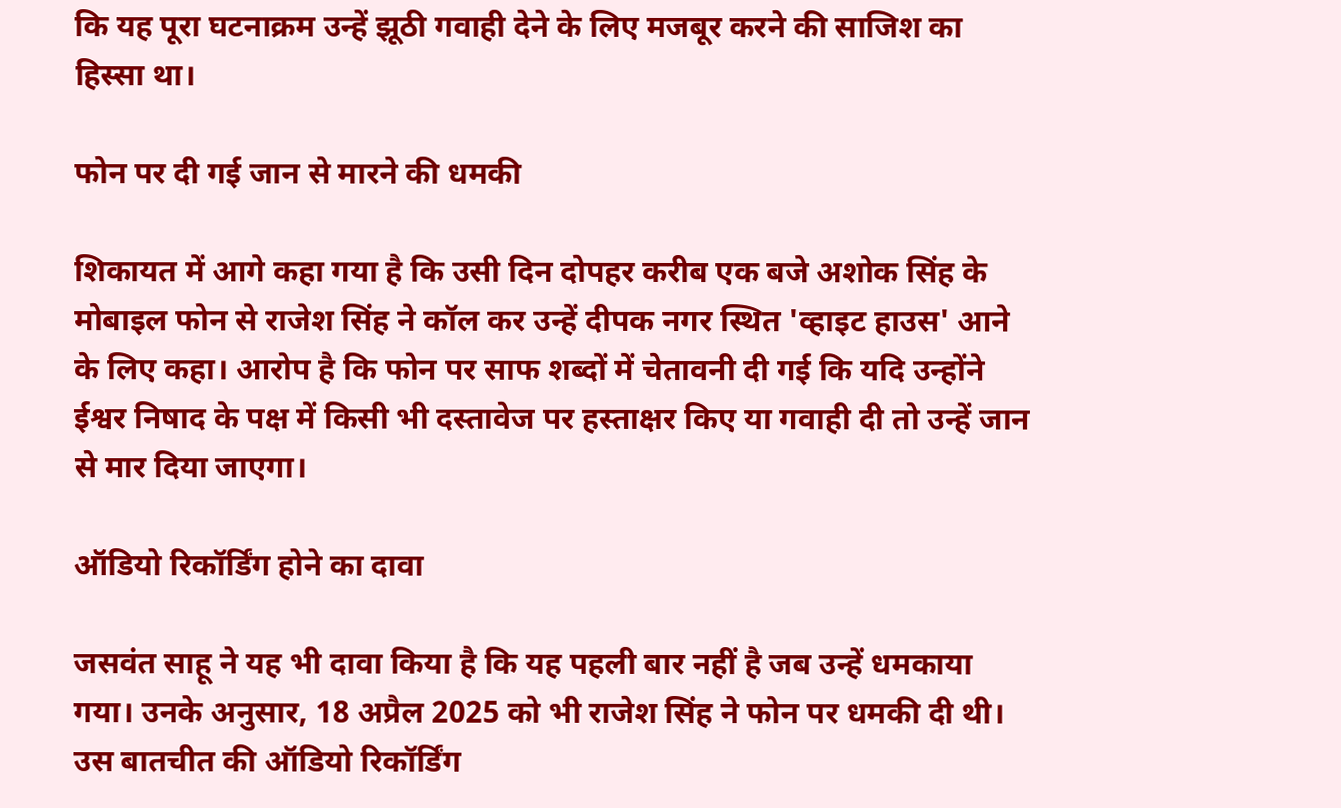कि यह पूरा घटनाक्रम उन्हें झूठी गवाही देने के लिए मजबूर करने की साजिश का हिस्सा था।

फोन पर दी गई जान से मारने की धमकी

शिकायत में आगे कहा गया है कि उसी दिन दोपहर करीब एक बजे अशोक सिंह के मोबाइल फोन से राजेश सिंह ने कॉल कर उन्हें दीपक नगर स्थित 'व्हाइट हाउस' आने के लिए कहा। आरोप है कि फोन पर साफ शब्दों में चेतावनी दी गई कि यदि उन्होंने ईश्वर निषाद के पक्ष में किसी भी दस्तावेज पर हस्ताक्षर किए या गवाही दी तो उन्हें जान से मार दिया जाएगा।

ऑडियो रिकॉर्डिंग होने का दावा

जसवंत साहू ने यह भी दावा किया है कि यह पहली बार नहीं है जब उन्हें धमकाया गया। उनके अनुसार, 18 अप्रैल 2025 को भी राजेश सिंह ने फोन पर धमकी दी थी। उस बातचीत की ऑडियो रिकॉर्डिंग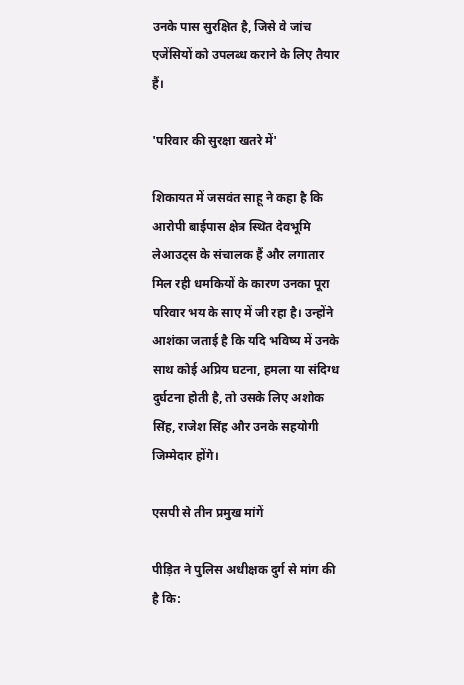उनके पास सुरक्षित है, जिसे वे जांच एजेंसियों को उपलब्ध कराने के लिए तैयार हैं।

'परिवार की सुरक्षा खतरे में'

शिकायत में जसवंत साहू ने कहा है कि आरोपी बाईपास क्षेत्र स्थित देवभूमि लेआउट्स के संचालक हैं और लगातार मिल रही धमकियों के कारण उनका पूरा परिवार भय के साए में जी रहा है। उन्होंने आशंका जताई है कि यदि भविष्य में उनके साथ कोई अप्रिय घटना, हमला या संदिग्ध दुर्घटना होती है, तो उसके लिए अशोक सिंह, राजेश सिंह और उनके सहयोगी जिम्मेदार होंगे।

एसपी से तीन प्रमुख मांगें

पीड़ित ने पुलिस अधीक्षक दुर्ग से मांग की है कि: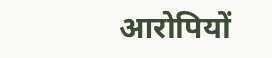आरोपियों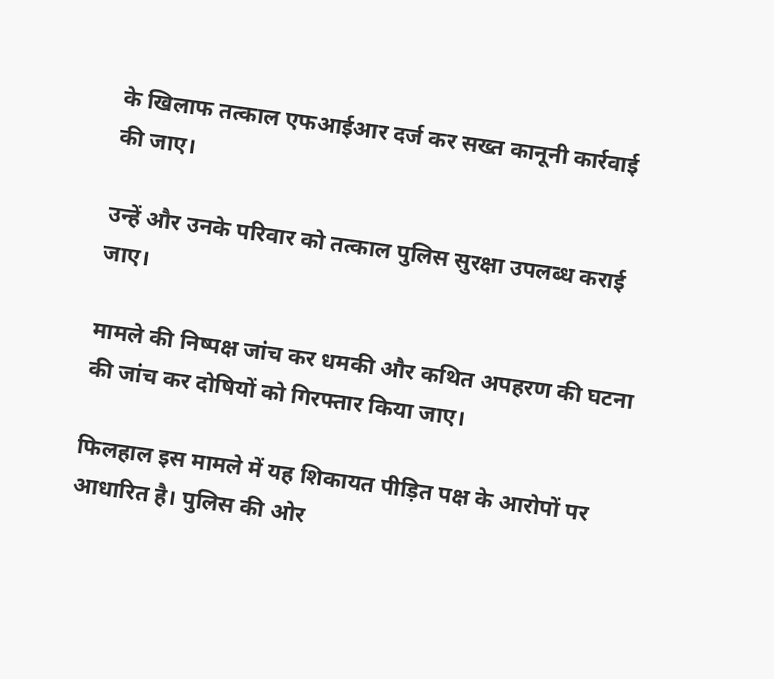के खिलाफ तत्काल एफआईआर दर्ज कर सख्त कानूनी कार्रवाई की जाए।

उन्हें और उनके परिवार को तत्काल पुलिस सुरक्षा उपलब्ध कराई जाए।

मामले की निष्पक्ष जांच कर धमकी और कथित अपहरण की घटना की जांच कर दोषियों को गिरफ्तार किया जाए।

फिलहाल इस मामले में यह शिकायत पीड़ित पक्ष के आरोपों पर आधारित है। पुलिस की ओर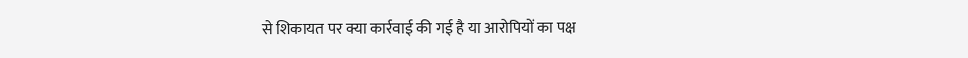से शिकायत पर क्या कार्रवाई की गई है या आरोपियों का पक्ष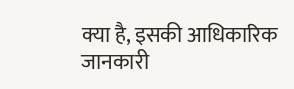क्या है, इसकी आधिकारिक जानकारी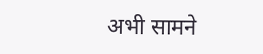अभी सामने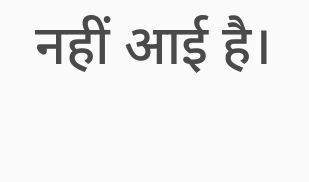नहीं आई है।